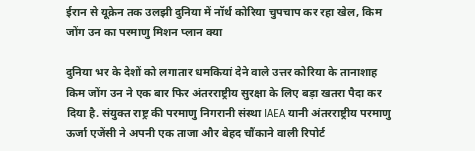ईरान से यूक्रेन तक उलझी दुनिया में नॉर्थ कोरिया चुपचाप कर रहा खेल, किम जोंग उन का परमाणु मिशन प्लान क्या

दुनिया भर के देशों को लगातार धमकियां देने वाले उत्तर कोरिया के तानाशाह किम जोंग उन ने एक बार फिर अंतरराष्ट्रीय सुरक्षा के लिए बड़ा खतरा पैदा कर दिया है. संयुक्त राष्ट्र की परमाणु निगरानी संस्था IAEA यानी अंतरराष्ट्रीय परमाणु ऊर्जा एजेंसी ने अपनी एक ताजा और बेहद चौंकाने वाली रिपोर्ट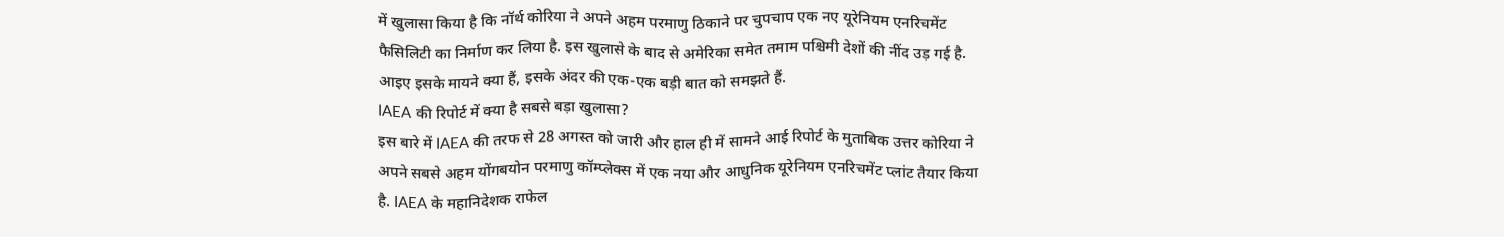में खुलासा किया है कि नॉर्थ कोरिया ने अपने अहम परमाणु ठिकाने पर चुपचाप एक नए यूरेनियम एनरिचमेंट फैसिलिटी का निर्माण कर लिया है. इस खुलासे के बाद से अमेरिका समेत तमाम पश्चिमी देशों की नींद उड़ गई है. आइए इसके मायने क्या हैं, इसके अंदर की एक-एक बड़ी बात को समझते हैं.
IAEA की रिपोर्ट में क्या है सबसे बड़ा खुलासा?
इस बारे में IAEA की तरफ से 28 अगस्त को जारी और हाल ही में सामने आई रिपोर्ट के मुताबिक उत्तर कोरिया ने अपने सबसे अहम योंगबयोन परमाणु कॉम्प्लेक्स में एक नया और आधुनिक यूरेनियम एनरिचमेंट प्लांट तैयार किया है. IAEA के महानिदेशक राफेल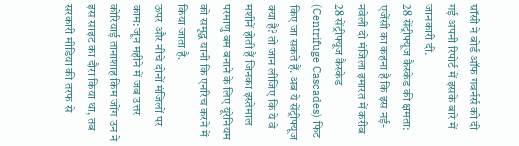ग्रॉसी ने बोर्ड ऑफ गवर्नर्स को दी गई अपनी रिपोर्ट में इसके बारे में जानकारी दी.
28 सेंट्रीफ्यूज कैस्केड की क्षमता: एजेंसी का कहना है कि इस नई-नवेली दो मंजिला इमारत में करीब 28 सेंट्रीफ्यूज कैस्केड (Centrifuge Cascades) फिट किए जा सकते हैं. अब ये सेंट्रीफ्यूज क्या है? तो जान लीजिए कि ये वे मशीनें होती हैं जिनका इस्तेमाल परमाणु बम बनाने के लिए यूरेनियम को समृद्ध यानी कि एनरिच करने में किया जाता है.
ऊपर और नीचे दोनों मंजिलों पर काम: जून महीने में जब उत्तर कोरियाई तानाशाह किम जोंग उन ने इस साइट का दौरा किया था, तब सरकारी मीडिया की तरफ से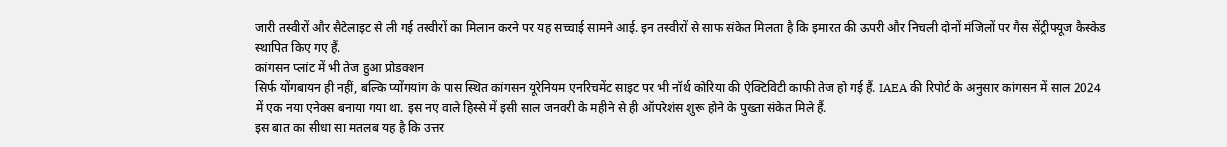जारी तस्वीरों और सैटेलाइट से ली गई तस्वीरों का मिलान करने पर यह सच्चाई सामने आई. इन तस्वीरों से साफ संकेत मिलता है कि इमारत की ऊपरी और निचली दोनों मंजिलों पर गैस सेंट्रीफ्यूज कैस्केड स्थापित किए गए हैं.
कांगसन प्लांट में भी तेज हुआ प्रोडक्शन
सिर्फ योंगबायन ही नहीं, बल्कि प्योंगयांग के पास स्थित कांगसन यूरेनियम एनरिचमेंट साइट पर भी नॉर्थ कोरिया की ऐक्टिविटी काफी तेज हो गई हैं. IAEA की रिपोर्ट के अनुसार कांगसन में साल 2024 में एक नया एनेक्स बनाया गया था. इस नए वाले हिस्से में इसी साल जनवरी के महीने से ही ऑपरेशंस शुरू होने के पुख्ता संकेत मिले हैं.
इस बात का सीधा सा मतलब यह है कि उत्तर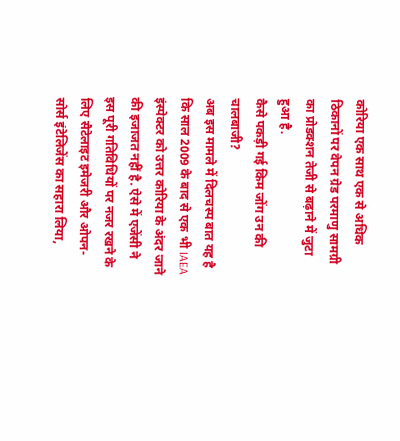कोरिया एक साथ एक से अधिक ठिकानों पर वेपन ग्रेड परमाणु सामग्री का प्रोडक्शन तेजी से बढ़ाने में जुटा हुआ है.
कैसे पकड़ी गई किम जोंग उन की चालबाजी?
अब इस मामले में दिलचस्प बात यह है कि साल 2009 के बाद से एक भी IAEA इंस्पेक्टर को उत्तर कोरिया के अंदर जाने की इजाजत नहीं है. ऐसे में एजेंसी ने इस पूरी गतिविधियों पर नजर रखने के लिए सैटेलाइट इमेजरी और ओपन-सोर्स इंटेलिजेंस का सहारा लिया,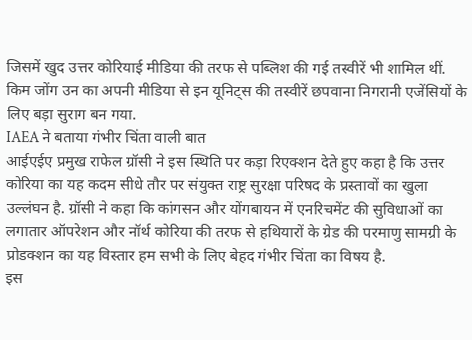जिसमें खुद उत्तर कोरियाई मीडिया की तरफ से पब्लिश की गई तस्वीरें भी शामिल थीं. किम जोंग उन का अपनी मीडिया से इन यूनिट्स की तस्वीरें छपवाना निगरानी एजेंसियों के लिए बड़ा सुराग बन गया.
IAEA ने बताया गंभीर चिंता वाली बात
आईएईए प्रमुख राफेल ग्रॉसी ने इस स्थिति पर कड़ा रिएक्शन देते हुए कहा है कि उत्तर कोरिया का यह कदम सीधे तौर पर संयुक्त राष्ट्र सुरक्षा परिषद के प्रस्तावों का खुला उल्लंघन है. ग्रॉसी ने कहा कि कांगसन और योंगबायन में एनरिचमेंट की सुविधाओं का लगातार ऑपरेशन और नॉर्थ कोरिया की तरफ से हथियारों के ग्रेड की परमाणु सामग्री के प्रोडक्शन का यह विस्तार हम सभी के लिए बेहद गंभीर चिंता का विषय है.
इस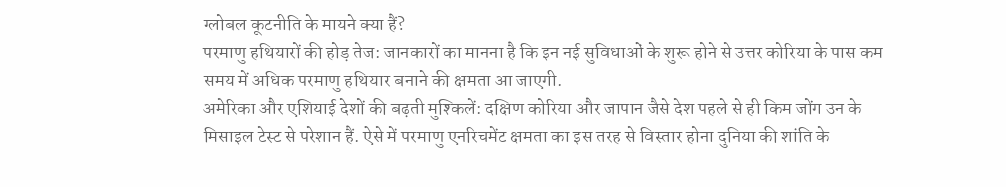ग्लोबल कूटनीति के मायने क्या हैं?
परमाणु हथियारों की होड़ तेज: जानकारों का मानना है कि इन नई सुविधाओं के शुरू होने से उत्तर कोरिया के पास कम समय में अधिक परमाणु हथियार बनाने की क्षमता आ जाएगी.
अमेरिका और एशियाई देशों की बढ़ती मुश्किलें: दक्षिण कोरिया और जापान जैसे देश पहले से ही किम जोंग उन के मिसाइल टेस्ट से परेशान हैं. ऐसे में परमाणु एनरिचमेंट क्षमता का इस तरह से विस्तार होना दुनिया की शांति के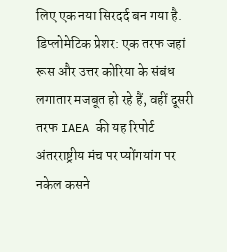लिए एक नया सिरदर्द बन गया है.
डिप्लोमेटिक प्रेशर: एक तरफ जहां रूस और उत्तर कोरिया के संबंध लगातार मजबूत हो रहे हैं, वहीं दूसरी तरफ IAEA की यह रिपोर्ट अंतरराष्ट्रीय मंच पर प्योंगयांग पर नकेल कसने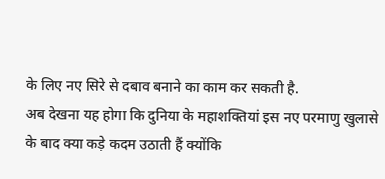के लिए नए सिरे से दबाव बनाने का काम कर सकती है.
अब देखना यह होगा कि दुनिया के महाशक्तियां इस नए परमाणु खुलासे के बाद क्या कड़े कदम उठाती हैं क्योंकि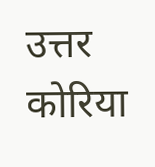उत्तर कोरिया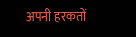अपनी हरकतों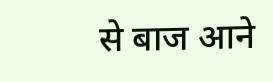से बाज आने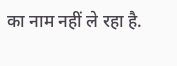का नाम नहीं ले रहा है.